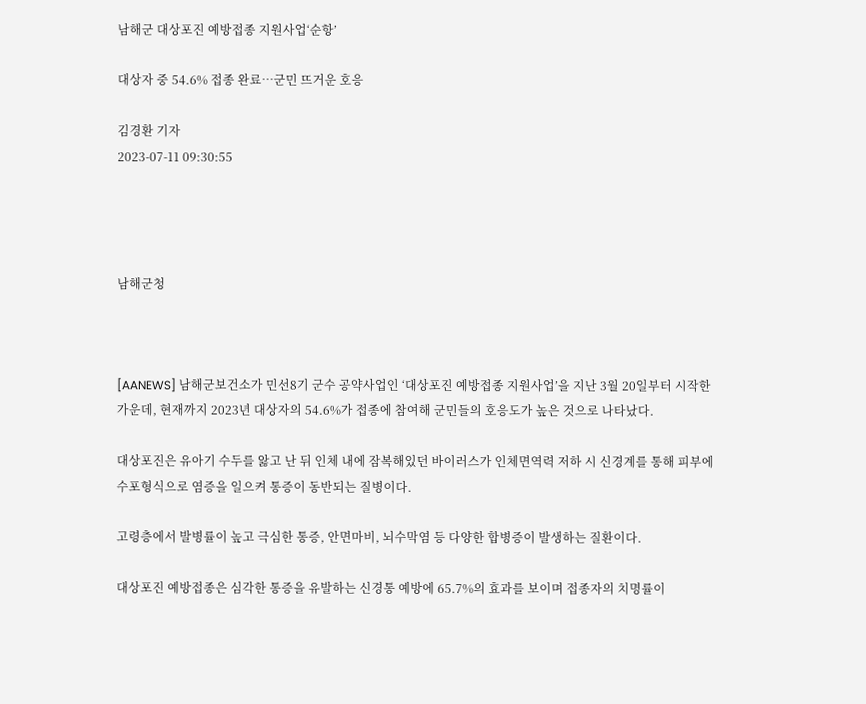남해군 대상포진 예방접종 지원사업‘순항’

대상자 중 54.6% 접종 완료…군민 뜨거운 호응

김경환 기자
2023-07-11 09:30:55




남해군청



[AANEWS] 남해군보건소가 민선8기 군수 공약사업인 ‘대상포진 예방접종 지원사업’을 지난 3월 20일부터 시작한 가운데, 현재까지 2023년 대상자의 54.6%가 접종에 참여해 군민들의 호응도가 높은 것으로 나타났다.

대상포진은 유아기 수두를 앓고 난 뒤 인체 내에 잠복해있던 바이러스가 인체면역력 저하 시 신경계를 통해 피부에 수포형식으로 염증을 일으켜 통증이 동반되는 질병이다.

고령층에서 발병률이 높고 극심한 통증, 안면마비, 뇌수막염 등 다양한 합병증이 발생하는 질환이다.

대상포진 예방접종은 심각한 통증을 유발하는 신경통 예방에 65.7%의 효과를 보이며 접종자의 치명률이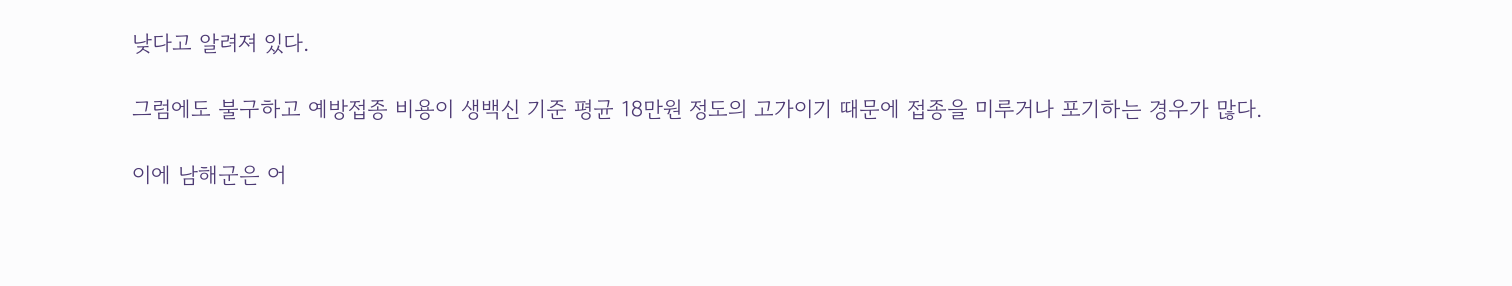낮다고 알려져 있다.

그럼에도 불구하고 예방접종 비용이 생백신 기준 평균 18만원 정도의 고가이기 때문에 접종을 미루거나 포기하는 경우가 많다.

이에 남해군은 어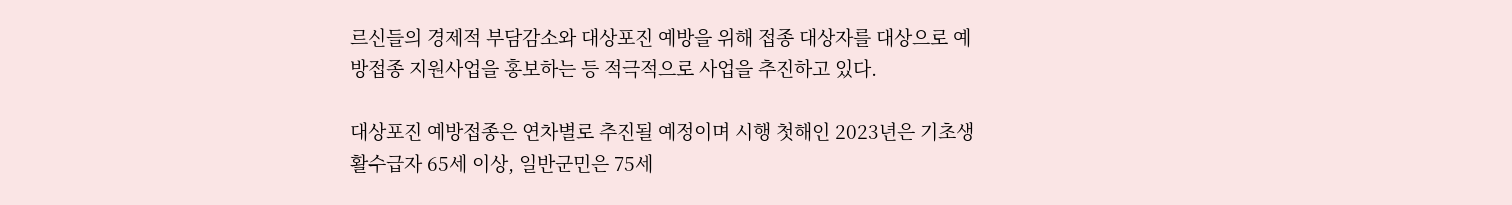르신들의 경제적 부담감소와 대상포진 예방을 위해 접종 대상자를 대상으로 예방접종 지원사업을 홍보하는 등 적극적으로 사업을 추진하고 있다.

대상포진 예방접종은 연차별로 추진될 예정이며 시행 첫해인 2023년은 기초생활수급자 65세 이상, 일반군민은 75세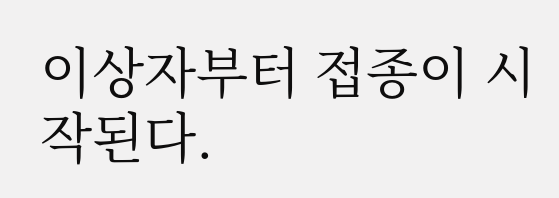이상자부터 접종이 시작된다.